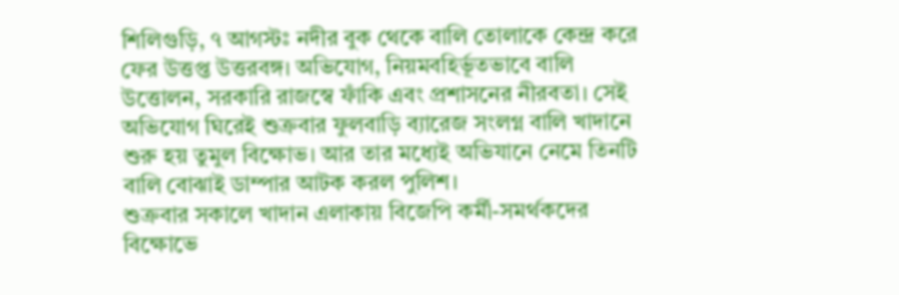শিলিগুড়ি, ৭ আগস্টঃ নদীর বুক থেকে বালি তোলাকে কেন্দ্র করে ফের উত্তপ্ত উত্তরবঙ্গ। অভিযোগ, নিয়মবহির্ভূতভাবে বালি উত্তোলন, সরকারি রাজস্বে ফাঁকি এবং প্রশাসনের নীরবতা। সেই অভিযোগ ঘিরেই শুক্রবার ফুলবাড়ি ব্যারেজ সংলগ্ন বালি খাদানে শুরু হয় তুমুল বিক্ষোভ। আর তার মধ্যেই অভিযানে নেমে তিনটি বালি বোঝাই ডাম্পার আটক করল পুলিশ।
শুক্রবার সকালে খাদান এলাকায় বিজেপি কর্মী-সমর্থকদের বিক্ষোভে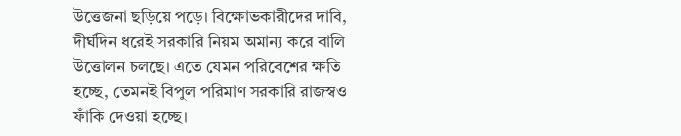উত্তেজনা ছড়িয়ে পড়ে। বিক্ষোভকারীদের দাবি, দীর্ঘদিন ধরেই সরকারি নিয়ম অমান্য করে বালি উত্তোলন চলছে। এতে যেমন পরিবেশের ক্ষতি হচ্ছে, তেমনই বিপুল পরিমাণ সরকারি রাজস্বও ফাঁকি দেওয়া হচ্ছে।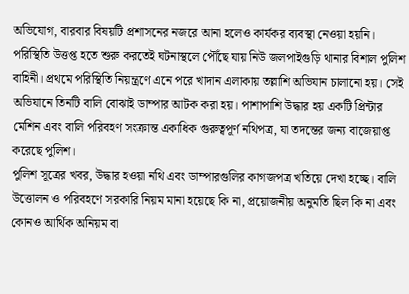অভিযোগ, বারবার বিষয়টি প্রশাসনের নজরে আনা হলেও কার্যকর ব্যবস্থা নেওয়া হয়নি।
পরিস্থিতি উত্তপ্ত হতে শুরু করতেই ঘটনাস্থলে পৌঁছে যায় নিউ জলপাইগুড়ি থানার বিশাল পুলিশ বাহিনী। প্রথমে পরিস্থিতি নিয়ন্ত্রণে এনে পরে খাদান এলাকায় তল্লাশি অভিযান চালানো হয়। সেই অভিযানে তিনটি বালি বোঝাই ডাম্পার আটক করা হয়। পাশাপাশি উদ্ধার হয় একটি প্রিন্টার মেশিন এবং বালি পরিবহণ সংক্রান্ত একাধিক গুরুত্বপূর্ণ নথিপত্র, যা তদন্তের জন্য বাজেয়াপ্ত করেছে পুলিশ।
পুলিশ সূত্রের খবর, উদ্ধার হওয়া নথি এবং ডাম্পারগুলির কাগজপত্র খতিয়ে দেখা হচ্ছে। বালি উত্তোলন ও পরিবহণে সরকারি নিয়ম মানা হয়েছে কি না, প্রয়োজনীয় অনুমতি ছিল কি না এবং কোনও আর্থিক অনিয়ম বা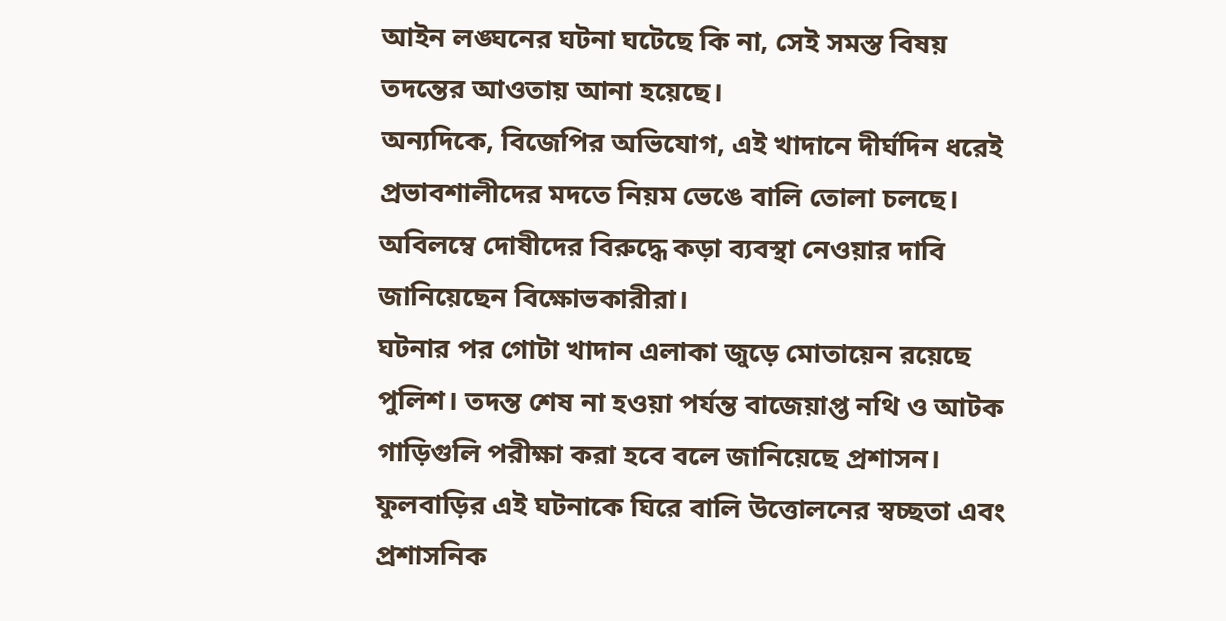আইন লঙ্ঘনের ঘটনা ঘটেছে কি না, সেই সমস্ত বিষয় তদন্তের আওতায় আনা হয়েছে।
অন্যদিকে, বিজেপির অভিযোগ, এই খাদানে দীর্ঘদিন ধরেই প্রভাবশালীদের মদতে নিয়ম ভেঙে বালি তোলা চলছে। অবিলম্বে দোষীদের বিরুদ্ধে কড়া ব্যবস্থা নেওয়ার দাবি জানিয়েছেন বিক্ষোভকারীরা।
ঘটনার পর গোটা খাদান এলাকা জুড়ে মোতায়েন রয়েছে পুলিশ। তদন্ত শেষ না হওয়া পর্যন্ত বাজেয়াপ্ত নথি ও আটক গাড়িগুলি পরীক্ষা করা হবে বলে জানিয়েছে প্রশাসন। ফুলবাড়ির এই ঘটনাকে ঘিরে বালি উত্তোলনের স্বচ্ছতা এবং প্রশাসনিক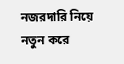নজরদারি নিয়ে নতুন করে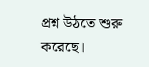প্রশ্ন উঠতে শুরু করেছে।